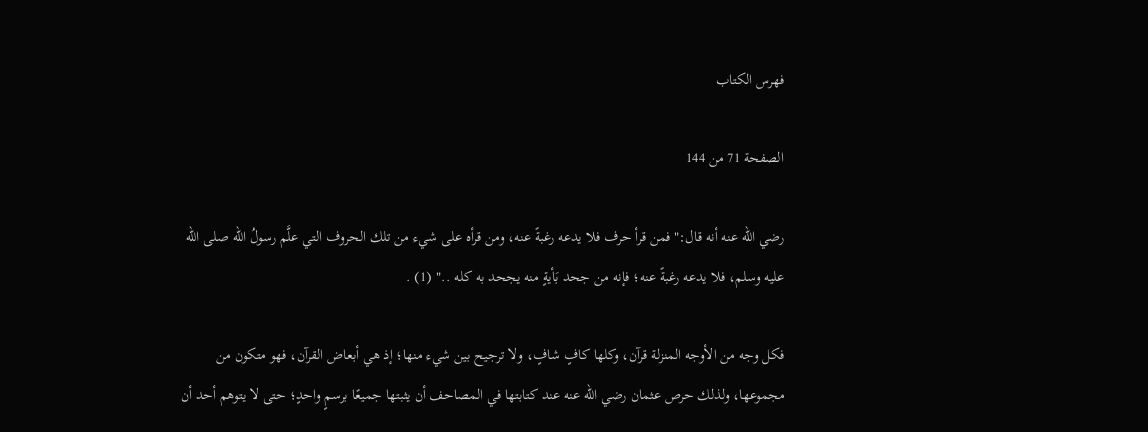فهرس الكتاب

الصفحة 71 من 144

رضي الله عنه أنه قال:"فمن قرأ حرف فلا يدعه رغبةً عنه، ومن قرأه على شيء من تلك الحروف التي علَّم رسولُ الله صلى الله عليه وسلم، فلا يدعه رغبةً عنه؛ فإنه من جحد بَأيةٍ منه يجحد به كله .." (1) .

فكل وجه من الأوجه المنزلة قرآن، وكلها كافٍ شافٍ، ولا ترجيح بين شيء منها؛ إذ هي أبعاض القرآن، فهو متكون من مجموعها، ولذلك حرص عثمان رضي الله عنه عند كتابتها في المصاحف أن يثبتها جميعًا برسمٍ واحدٍ؛ حتى لا يتوهم أحد أن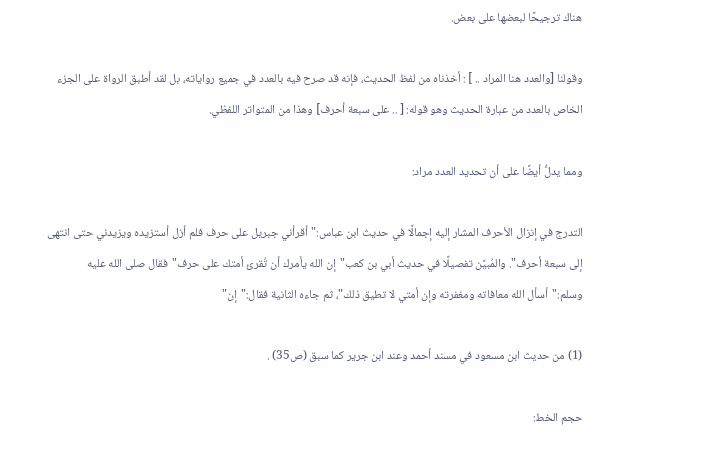هناك ترجيحًا لبعضها على بعض.

وقولنا [والعدد هنا المراد .. ] : أخذناه من لفظ الحديث، فإنه قد صرح فيه بالعدد في جميع رواياته، بل لقد أطبق الرواة على الجزء الخاص بالعدد من عبارة الحديث وهو قوله: [ .. على سبعة أحرف] وهذا من المتواتر اللفظي.

ومما يدلُّ أيضًا على أن تحديد العدد مراد:

التدرج في إنزال الأحرف المشار إليه إجمالًا في حديث ابن عباس:"أقرأني جبريل على حرف فلم أزل أستزيده ويزيدني حتى انتهى إلى سبعة أحرف". والمُبيَّن تفصيلًا في حديث أبي بن كعب"إن الله يأمرك أن تُقرئ أمتك على حرف"فقال صلى الله عليه وسلم:"أسأل الله معافاته ومغفرته وإن أمتي لا تطيق ذلك"، ثم جاءه الثانية فقال:"إن"

(1) من حديث ابن مسعود في مسند أحمد وعند ابن جرير كما سبق (ص35) .

حجم الخط: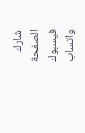شارك الصفحة
فيسبوك واتساب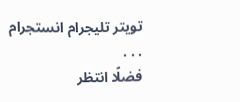تويتر تليجرام انستجرام
. . .
فضلًا انتظر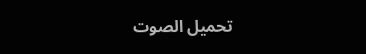تحميل الصوت